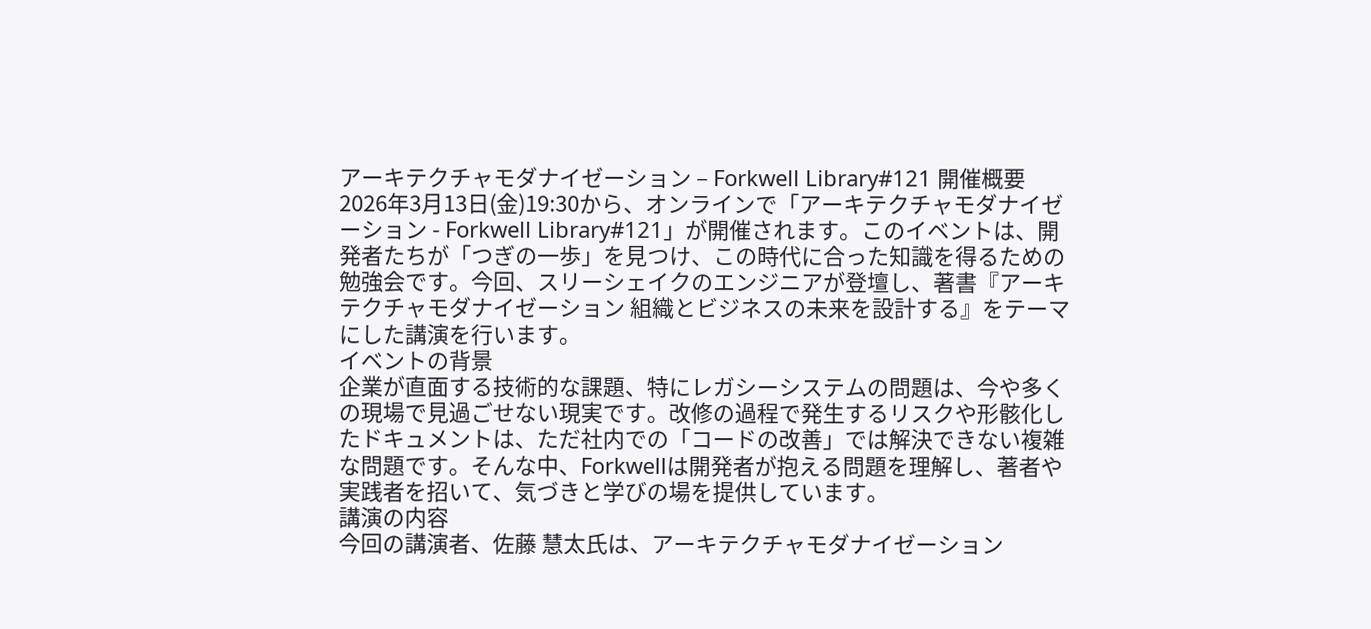アーキテクチャモダナイゼーション – Forkwell Library#121 開催概要
2026年3月13日(金)19:30から、オンラインで「アーキテクチャモダナイゼーション - Forkwell Library#121」が開催されます。このイベントは、開発者たちが「つぎの一歩」を見つけ、この時代に合った知識を得るための勉強会です。今回、スリーシェイクのエンジニアが登壇し、著書『アーキテクチャモダナイゼーション 組織とビジネスの未来を設計する』をテーマにした講演を行います。
イベントの背景
企業が直面する技術的な課題、特にレガシーシステムの問題は、今や多くの現場で見過ごせない現実です。改修の過程で発生するリスクや形骸化したドキュメントは、ただ社内での「コードの改善」では解決できない複雑な問題です。そんな中、Forkwellは開発者が抱える問題を理解し、著者や実践者を招いて、気づきと学びの場を提供しています。
講演の内容
今回の講演者、佐藤 慧太氏は、アーキテクチャモダナイゼーション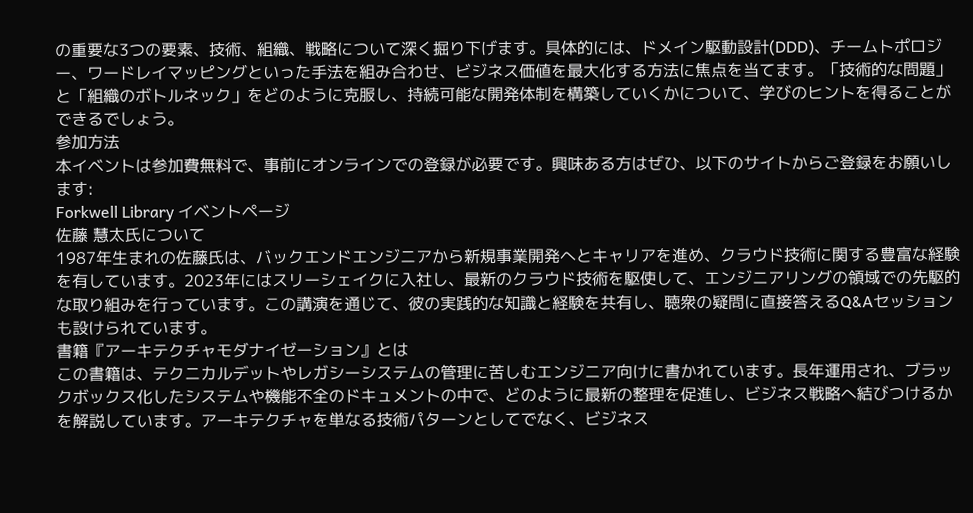の重要な3つの要素、技術、組織、戦略について深く掘り下げます。具体的には、ドメイン駆動設計(DDD)、チームトポロジー、ワードレイマッピングといった手法を組み合わせ、ビジネス価値を最大化する方法に焦点を当てます。「技術的な問題」と「組織のボトルネック」をどのように克服し、持続可能な開発体制を構築していくかについて、学びのヒントを得ることができるでしょう。
参加方法
本イベントは参加費無料で、事前にオンラインでの登録が必要です。興味ある方はぜひ、以下のサイトからご登録をお願いします:
Forkwell Library イベントページ
佐藤 慧太氏について
1987年生まれの佐藤氏は、バックエンドエンジニアから新規事業開発へとキャリアを進め、クラウド技術に関する豊富な経験を有しています。2023年にはスリーシェイクに入社し、最新のクラウド技術を駆使して、エンジニアリングの領域での先駆的な取り組みを行っています。この講演を通じて、彼の実践的な知識と経験を共有し、聴衆の疑問に直接答えるQ&Aセッションも設けられています。
書籍『アーキテクチャモダナイゼーション』とは
この書籍は、テクニカルデットやレガシーシステムの管理に苦しむエンジニア向けに書かれています。長年運用され、ブラックボックス化したシステムや機能不全のドキュメントの中で、どのように最新の整理を促進し、ビジネス戦略へ結びつけるかを解説しています。アーキテクチャを単なる技術パターンとしてでなく、ビジネス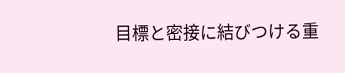目標と密接に結びつける重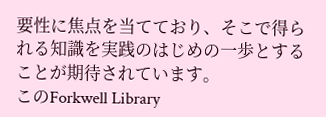要性に焦点を当てており、そこで得られる知識を実践のはじめの一歩とすることが期待されています。
このForkwell Library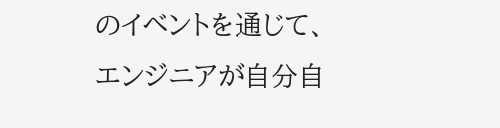のイベントを通じて、エンジニアが自分自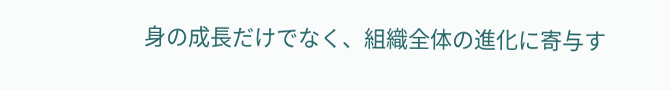身の成長だけでなく、組織全体の進化に寄与す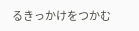るきっかけをつかむ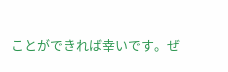ことができれば幸いです。ぜ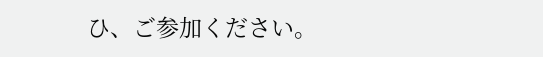ひ、ご参加ください。